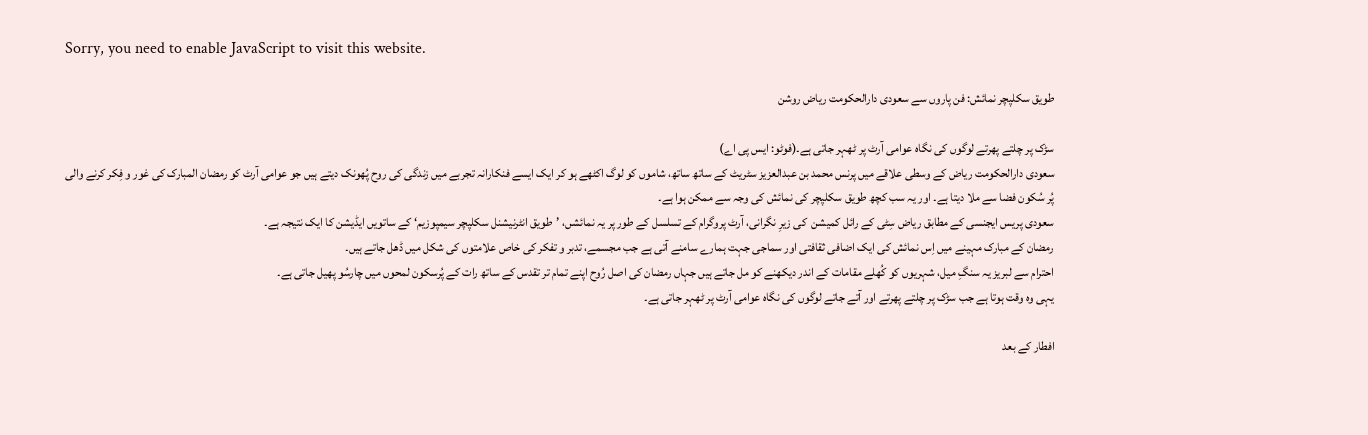Sorry, you need to enable JavaScript to visit this website.

طویق سکلپچر نمائش: فن پاروں سے سعودی دارالحکومت ریاض روشن

سڑک پر چلتے پھرتے لوگوں کی نگاہ عوامی آرٹ پر ٹھہر جاتی ہے۔(فوٹو: ایس پی اے)
سعودی دارالحکومت ریاض کے وسطی علاقے میں پرنس محمد بن عبدالعزیز سٹریٹ کے ساتھ ساتھ، شاموں کو لوگ اکٹھے ہو کر ایک ایسے فنکارانہ تجربے میں زندگی کی روح پُھونک دیتے ہیں جو عوامی آرٹ کو رمضان المبارک کی غور و فِکر کرنے والی پُر سُکون فضا سے ملا دیتا ہے۔ اور یہ سب کچھ طویق سکلپچر کی نمائش کی وجہ سے ممکن ہوا ہے۔
سعودی پریس ایجنسی کے مطابق ریاض سِٹی کے رائل کمیشن  کی زیرِ نگرانی، آرٹ پروگرام کے تسلسل کے طور پر یہ نمائشں، ’طویق انٹرنیشنل سکلپچر سیمپوزیم‘ کے ساتویں ایڈیشن کا ایک نتیجہ ہے۔
رمضان کے مبارک مہینے میں اِس نمائش کی ایک اضافی ثقافتی اور سماجی جہت ہمارے سامنے آتی ہے جب مجسمے، تدبر و تفکر کی خاص علامتوں کی شکل میں ڈھل جاتے ہیں۔
احترام سے لبریز یہ سنگِ میل، شہریوں کو کُھلے مقامات کے اندر دیکھنے کو مل جاتے ہیں جہاں رمضان کی اصل رُوح اپنے تمام تر تقدس کے ساتھ رات کے پُرسکون لمحوں میں چارسُو پھیل جاتی ہے۔
یہی وہ وقت ہوتا ہے جب سڑک پر چلتے پھرتے اور آتے جاتے لوگوں کی نگاہ عوامی آرٹ پر ٹھہر جاتی ہے۔

افطار کے بعد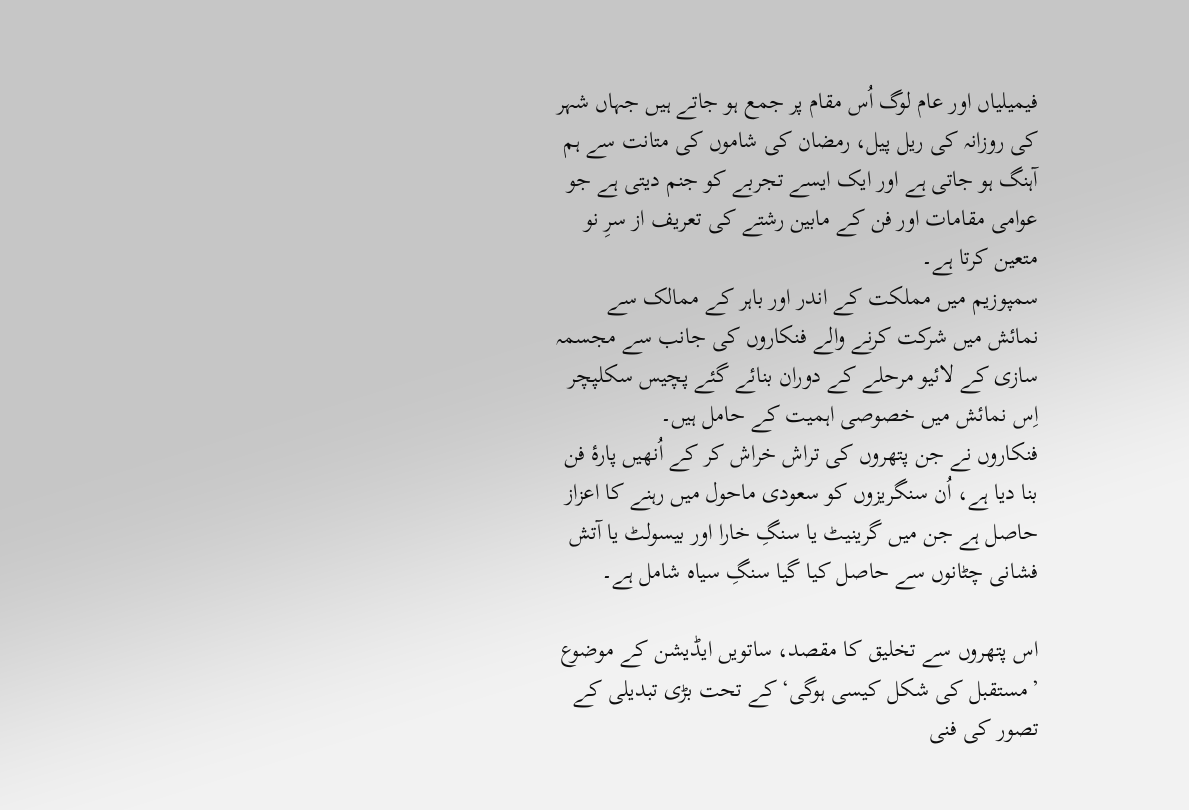فیمیلیاں اور عام لوگ اُس مقام پر جمع ہو جاتے ہیں جہاں شہر کی روزانہ کی ریل پیل، رمضان کی شاموں کی متانت سے ہم آہنگ ہو جاتی ہے اور ایک ایسے تجربے کو جنم دیتی ہے جو عوامی مقامات اور فن کے مابین رشتے کی تعریف از سرِ نو متعین کرتا ہے۔
سمپوزیم میں مملکت کے اندر اور باہر کے ممالک سے نمائش میں شرکت کرنے والے فنکاروں کی جانب سے مجسمہ سازی کے لائیو مرحلے کے دوران بنائے گئے پچیس سکلپچر اِس نمائش میں خصوصی اہمیت کے حامل ہیں۔
فنکاروں نے جن پتھروں کی تراش خراش کر کے اُنھیں پارۂ فن بنا دیا ہے، اُن سنگریزوں کو سعودی ماحول میں رہنے کا اعزاز حاصل ہے جن میں گرینیٹ یا سنگِ خارا اور بیسولٹ یا آتش فشانی چٹانوں سے حاصل کیا گیا سنگِ سیاہ شامل ہے۔

اس پتھروں سے تخلیق کا مقصد، ساتویں ایڈیشن کے موضوع ’مستقبل کی شکل کیسی ہوگی‘ کے تحت بڑی تبدیلی کے تصور کی فنی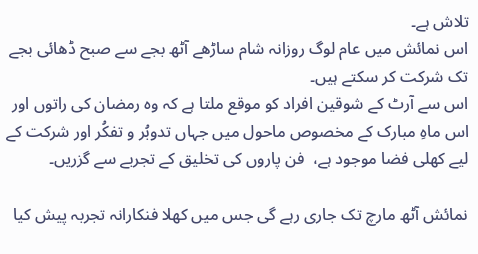تلاش ہے۔
اس نمائش میں عام لوگ روزانہ شام ساڑھے آٹھ بجے سے صبح ڈھائی بجے تک شرکت کر سکتے ہیں۔
اس سے آرٹ کے شوقین افراد کو موقع ملتا ہے کہ وہ رمضان کی راتوں اور اس ماہِ مبارک کے مخصوص ماحول میں جہاں تدوبُر و تفکُر اور شرکت کے لیے کھلی فضا موجود ہے،  فن پاروں کی تخلیق کے تجربے سے گزریں۔

نمائش آٹھ مارچ تک جاری رہے گی جس میں کھلا فنکارانہ تجربہ پیش کیا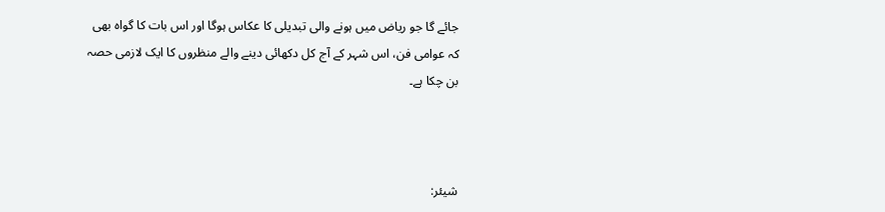جائے گا جو ریاض میں ہونے والی تبدیلی کا عکاس ہوگا اور اس بات کا گواہ بھی کہ عوامی فن، اس شہر کے آج کل دکھائی دینے والے منظروں کا ایک لازمی حصہ بن چکا ہے۔



شیئر: